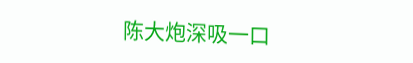陈大炮深吸一口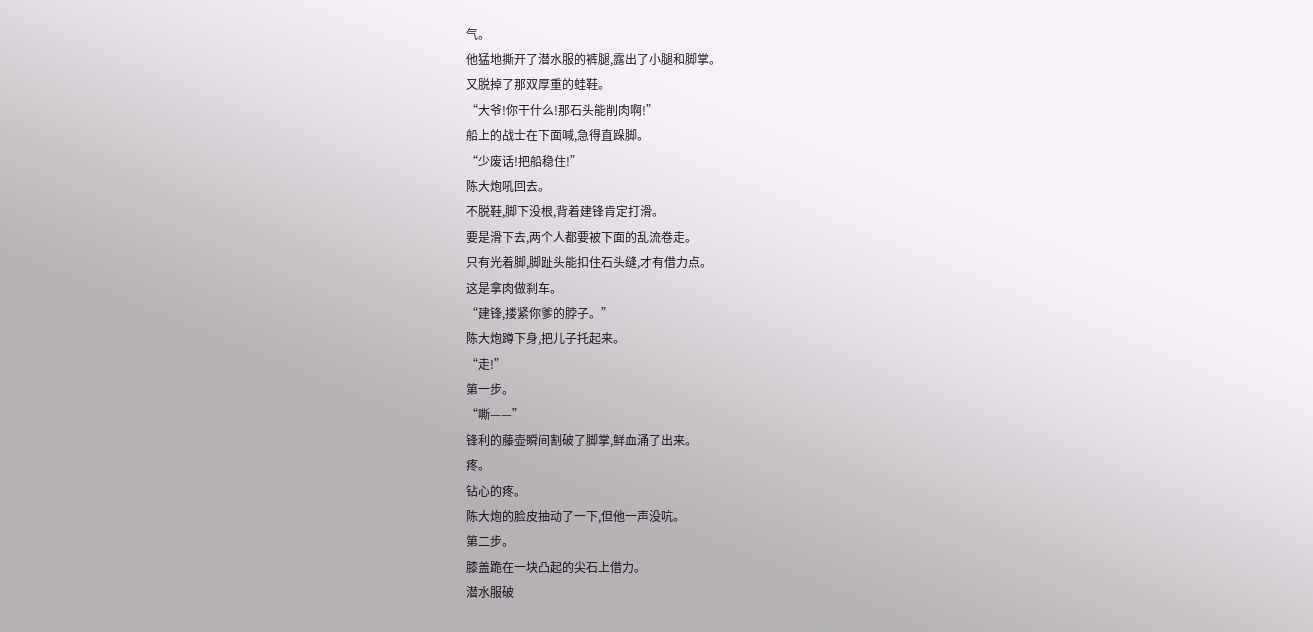气。
他猛地撕开了潜水服的裤腿,露出了小腿和脚掌。
又脱掉了那双厚重的蛙鞋。
“大爷!你干什么!那石头能削肉啊!”
船上的战士在下面喊,急得直跺脚。
“少废话!把船稳住!”
陈大炮吼回去。
不脱鞋,脚下没根,背着建锋肯定打滑。
要是滑下去,两个人都要被下面的乱流卷走。
只有光着脚,脚趾头能扣住石头缝,才有借力点。
这是拿肉做刹车。
“建锋,搂紧你爹的脖子。”
陈大炮蹲下身,把儿子托起来。
“走!”
第一步。
“嘶——”
锋利的藤壶瞬间割破了脚掌,鲜血涌了出来。
疼。
钻心的疼。
陈大炮的脸皮抽动了一下,但他一声没吭。
第二步。
膝盖跪在一块凸起的尖石上借力。
潜水服破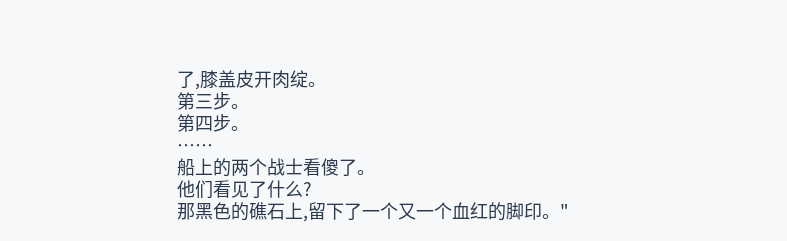了,膝盖皮开肉绽。
第三步。
第四步。
……
船上的两个战士看傻了。
他们看见了什么?
那黑色的礁石上,留下了一个又一个血红的脚印。"